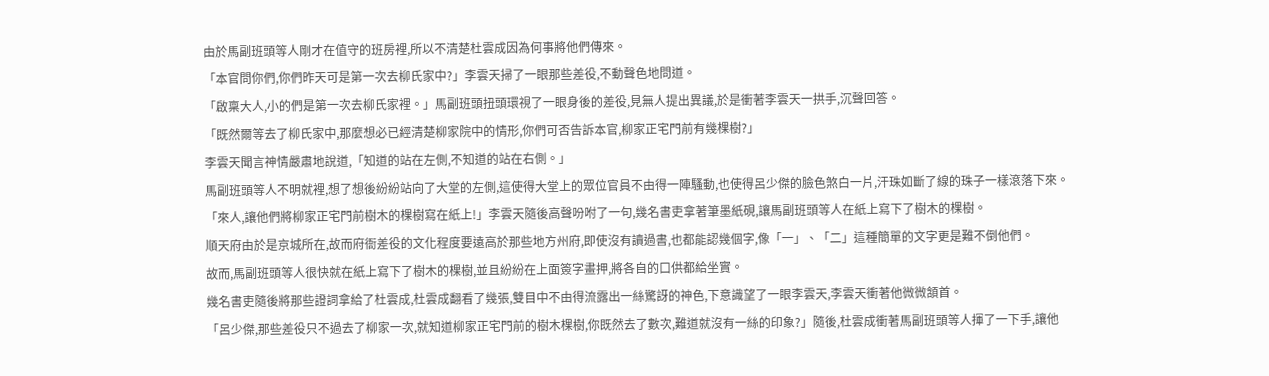由於馬副班頭等人剛才在值守的班房裡,所以不清楚杜雲成因為何事將他們傳來。
「本官問你們,你們昨天可是第一次去柳氏家中?」李雲天掃了一眼那些差役,不動聲色地問道。
「啟稟大人,小的們是第一次去柳氏家裡。」馬副班頭扭頭環視了一眼身後的差役,見無人提出異議,於是衝著李雲天一拱手,沉聲回答。
「既然爾等去了柳氏家中,那麼想必已經清楚柳家院中的情形,你們可否告訴本官,柳家正宅門前有幾棵樹?」
李雲天聞言神情嚴肅地說道,「知道的站在左側,不知道的站在右側。」
馬副班頭等人不明就裡,想了想後紛紛站向了大堂的左側,這使得大堂上的眾位官員不由得一陣騷動,也使得呂少傑的臉色煞白一片,汗珠如斷了線的珠子一樣滾落下來。
「來人,讓他們將柳家正宅門前樹木的棵樹寫在紙上!」李雲天隨後高聲吩咐了一句,幾名書吏拿著筆墨紙硯,讓馬副班頭等人在紙上寫下了樹木的棵樹。
順天府由於是京城所在,故而府衙差役的文化程度要遠高於那些地方州府,即使沒有讀過書,也都能認幾個字,像「一」、「二」這種簡單的文字更是難不倒他們。
故而,馬副班頭等人很快就在紙上寫下了樹木的棵樹,並且紛紛在上面簽字畫押,將各自的口供都給坐實。
幾名書吏隨後將那些證詞拿給了杜雲成,杜雲成翻看了幾張,雙目中不由得流露出一絲驚訝的神色,下意識望了一眼李雲天,李雲天衝著他微微頷首。
「呂少傑,那些差役只不過去了柳家一次,就知道柳家正宅門前的樹木棵樹,你既然去了數次,難道就沒有一絲的印象?」隨後,杜雲成衝著馬副班頭等人揮了一下手,讓他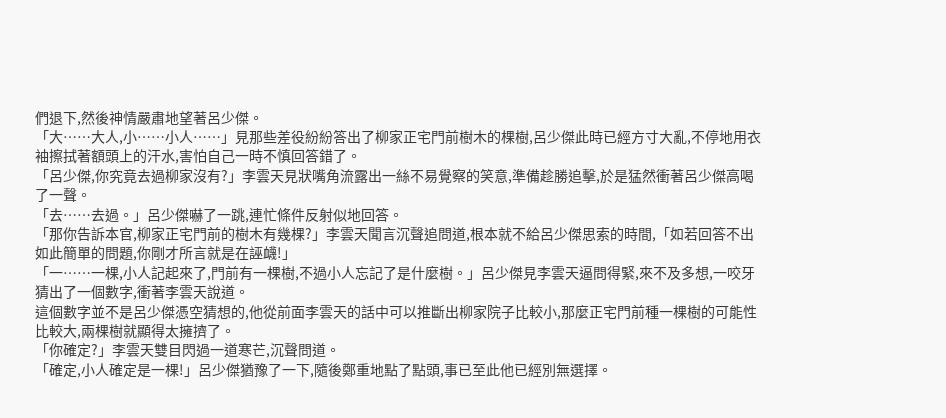們退下,然後神情嚴肅地望著呂少傑。
「大……大人,小……小人……」見那些差役紛紛答出了柳家正宅門前樹木的棵樹,呂少傑此時已經方寸大亂,不停地用衣袖擦拭著額頭上的汗水,害怕自己一時不慎回答錯了。
「呂少傑,你究竟去過柳家沒有?」李雲天見狀嘴角流露出一絲不易覺察的笑意,準備趁勝追擊,於是猛然衝著呂少傑高喝了一聲。
「去……去過。」呂少傑嚇了一跳,連忙條件反射似地回答。
「那你告訴本官,柳家正宅門前的樹木有幾棵?」李雲天聞言沉聲追問道,根本就不給呂少傑思索的時間,「如若回答不出如此簡單的問題,你剛才所言就是在誣衊!」
「一……一棵,小人記起來了,門前有一棵樹,不過小人忘記了是什麼樹。」呂少傑見李雲天逼問得緊,來不及多想,一咬牙猜出了一個數字,衝著李雲天說道。
這個數字並不是呂少傑憑空猜想的,他從前面李雲天的話中可以推斷出柳家院子比較小,那麼正宅門前種一棵樹的可能性比較大,兩棵樹就顯得太擁擠了。
「你確定?」李雲天雙目閃過一道寒芒,沉聲問道。
「確定,小人確定是一棵!」呂少傑猶豫了一下,隨後鄭重地點了點頭,事已至此他已經別無選擇。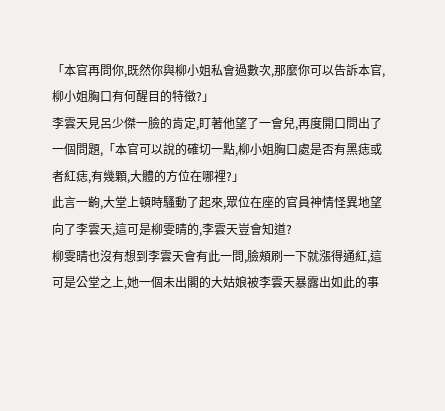「本官再問你,既然你與柳小姐私會過數次,那麼你可以告訴本官,柳小姐胸口有何醒目的特徵?」
李雲天見呂少傑一臉的肯定,盯著他望了一會兒,再度開口問出了一個問題,「本官可以說的確切一點,柳小姐胸口處是否有黑痣或者紅痣,有幾顆,大體的方位在哪裡?」
此言一齣,大堂上頓時騷動了起來,眾位在座的官員神情怪異地望向了李雲天,這可是柳雯晴的,李雲天豈會知道?
柳雯晴也沒有想到李雲天會有此一問,臉頰刷一下就漲得通紅,這可是公堂之上,她一個未出閣的大姑娘被李雲天暴露出如此的事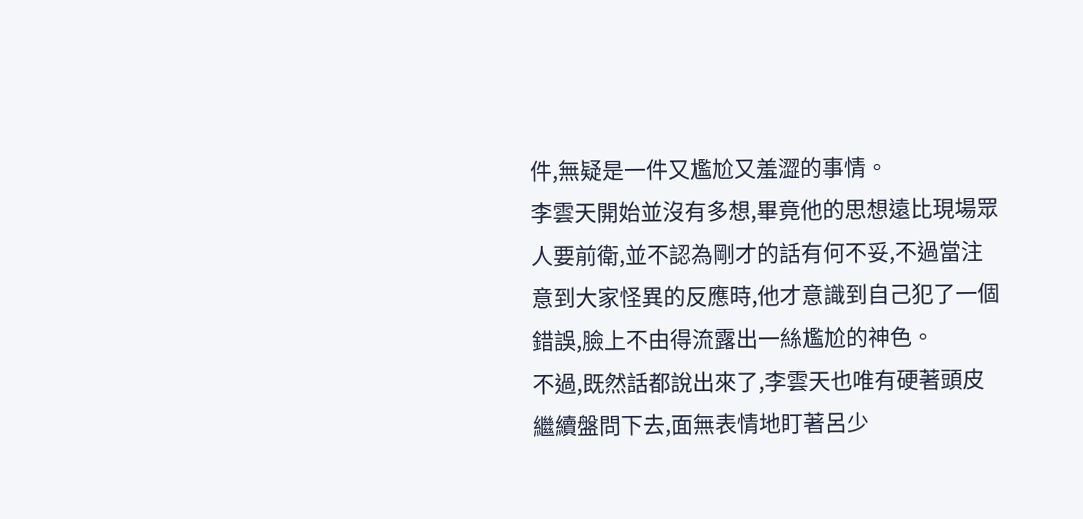件,無疑是一件又尷尬又羞澀的事情。
李雲天開始並沒有多想,畢竟他的思想遠比現場眾人要前衛,並不認為剛才的話有何不妥,不過當注意到大家怪異的反應時,他才意識到自己犯了一個錯誤,臉上不由得流露出一絲尷尬的神色。
不過,既然話都說出來了,李雲天也唯有硬著頭皮繼續盤問下去,面無表情地盯著呂少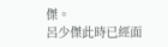傑。
呂少傑此時已經面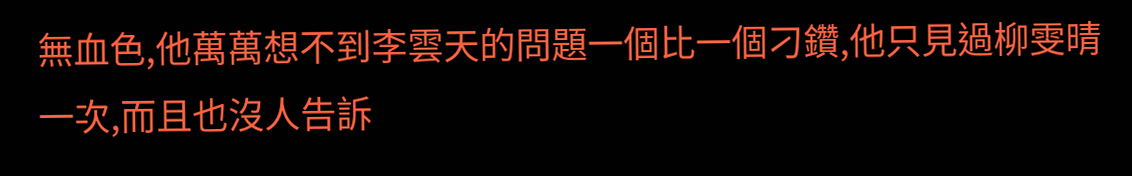無血色,他萬萬想不到李雲天的問題一個比一個刁鑽,他只見過柳雯晴一次,而且也沒人告訴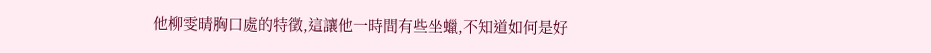他柳雯晴胸口處的特徵,這讓他一時間有些坐蠟,不知道如何是好